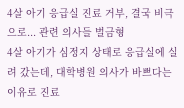4살 아기 응급실 진료 거부, 결국 비극으로... 관련 의사들 벌금형
4살 아기가 심정지 상태로 응급실에 실려 갔는데, 대학병원 의사가 바쁘다는 이유로 진료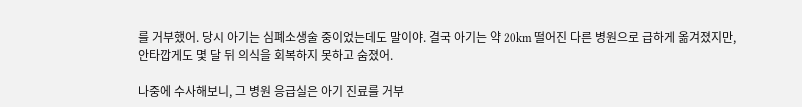를 거부했어. 당시 아기는 심폐소생술 중이었는데도 말이야. 결국 아기는 약 20km 떨어진 다른 병원으로 급하게 옮겨졌지만, 안타깝게도 몇 달 뒤 의식을 회복하지 못하고 숨졌어.

나중에 수사해보니, 그 병원 응급실은 아기 진료를 거부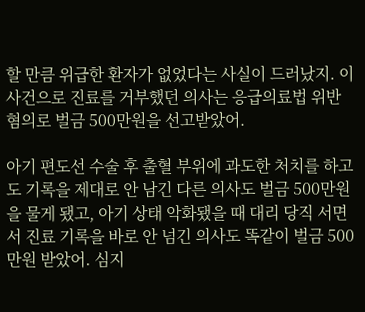할 만큼 위급한 환자가 없었다는 사실이 드러났지. 이 사건으로 진료를 거부했던 의사는 응급의료법 위반 혐의로 벌금 500만원을 선고받았어.

아기 편도선 수술 후 출혈 부위에 과도한 처치를 하고도 기록을 제대로 안 남긴 다른 의사도 벌금 500만원을 물게 됐고, 아기 상태 악화됐을 때 대리 당직 서면서 진료 기록을 바로 안 넘긴 의사도 똑같이 벌금 500만원 받았어. 심지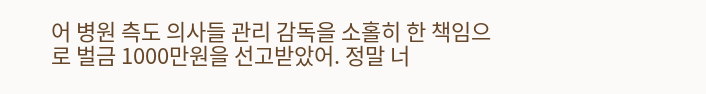어 병원 측도 의사들 관리 감독을 소홀히 한 책임으로 벌금 1000만원을 선고받았어. 정말 너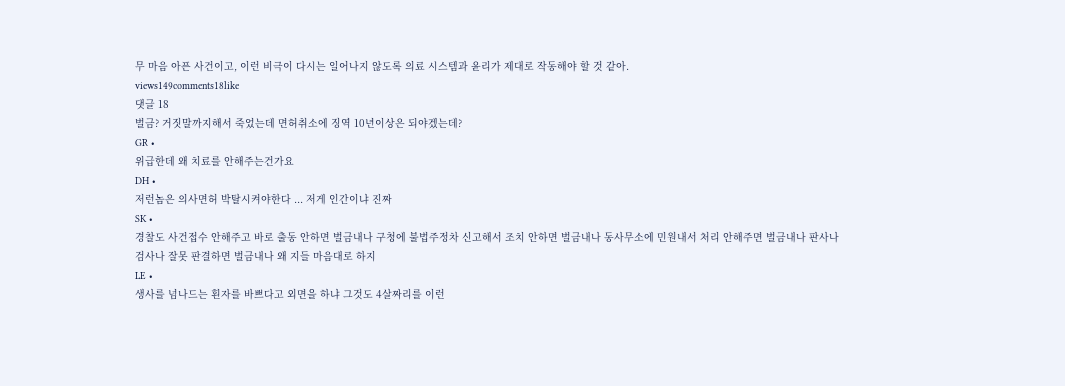무 마음 아픈 사건이고, 이런 비극이 다시는 일어나지 않도록 의료 시스템과 윤리가 제대로 작동해야 할 것 같아.
views149comments18like
댓글 18
벌금? 거짓말까지해서 죽었는데 면허취소에 징역 10년이상은 되야겠는데?
GR •
위급한데 왜 치료를 안해주는건가요
DH •
저런놈은 의사면허 박탈시켜야한다 ... 저게 인간이냐 진짜
SK •
경찰도 사건접수 안해주고 바로 출동 안하면 벌금내나 구청에 불법주정차 신고해서 조치 안하면 벌금내나 동사무소에 민원내서 처리 안해주면 벌금내나 판사나 검사나 잘못 판결하면 벌금내나 왜 지들 마음대로 하지
LE •
생사를 넘나드는 횐자를 바쁘다고 외면을 하냐 그것도 4살짜리를 이런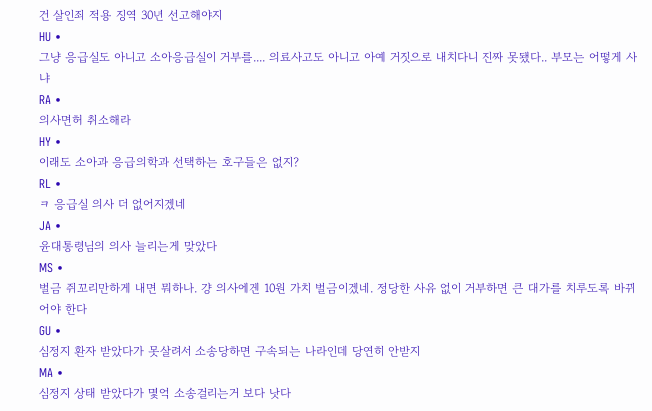건 살인죄 적용 징역 30년 선고해야지
HU •
그냥 응급실도 아니고 소아응급실이 거부를.... 의료사고도 아니고 아예 거짓으로 내치다니 진짜 못됐다.. 부모는 어떻게 사냐
RA •
의사면허 취소해라
HY •
이래도 소아과 응급의학과 선택하는 호구들은 없지?
RL •
ㅋ 응급실 의사 더 없어지겠네
JA •
윤대통령님의 의사 늘리는게 맞았다
MS •
벌금 쥐꼬리만하게 내면 뭐하나. 걍 의사에겐 10원 가치 벌금이겠네. 정당한 사유 없이 거부하면 큰 대가를 치루도록 바뀌어야 한다
GU •
심정지 환자 받았다가 못살려서 소송당하면 구속되는 나라인데 당연히 안받지
MA •
심정지 상태 받았다가 몇억 소송걸리는거 보다 낫다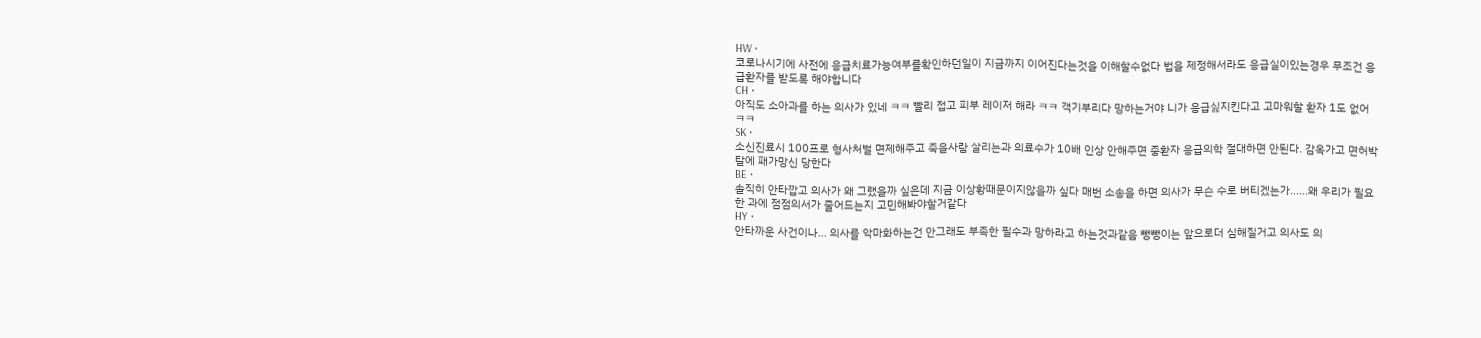HW •
코로나시기에 사전에 응급치료가능여부를확인하던일이 지금까지 이어진다는것을 이해할수없다 법을 제정해서라도 응급실이있는경우 무조건 응급환자를 받도록 해야합니다
CH •
아직도 소아과를 하는 의사가 있네 ㅋㅋ 빨리 접고 피부 레이저 해라 ㅋㅋ 객기부리다 망하는거야 니가 응급싪지킨다고 고마워할 환자 1도 없어 ㅋㅋ
SK •
소신진료시 100프로 형사처벌 면제해주고 죽을사람 살리는과 의료수가 10배 인상 안해주면 중환자 응급의학 절대하면 안된다. 감옥가고 면허박탈에 패가망신 당한다
BE •
솔직히 안타깝고 의사가 왜 그랬을까 싶은데 지금 이상황때문이지않을까 싶다 매번 소송을 하면 의사가 무슨 수로 버티겠는가......왜 우리가 필요한 과에 점점의서가 줄어드는지 고민해봐야할거같다
HY •
안타까운 사건이나... 의사를 악마화하는건 안그래도 부족한 필수과 망하라고 하는것과같음 뺑뺑이는 앞으로더 심해질거고 의사도 의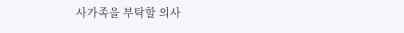사가족을 부탁할 의사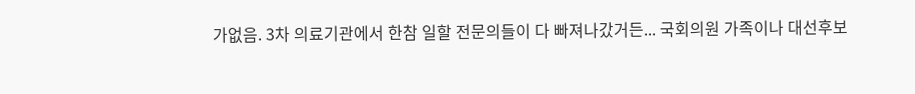가없음. 3차 의료기관에서 한참 일할 전문의들이 다 빠져나갔거든... 국회의원 가족이나 대선후보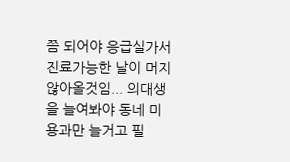쯤 되어야 응급실가서 진료가능한 날이 머지않아올것임... 의대생을 늘여봐야 동네 미용과만 늘거고 필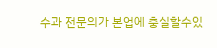수과 전문의가 본업에 충실할수있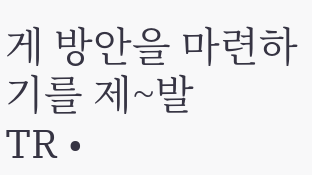게 방안을 마련하기를 제~발
TR •